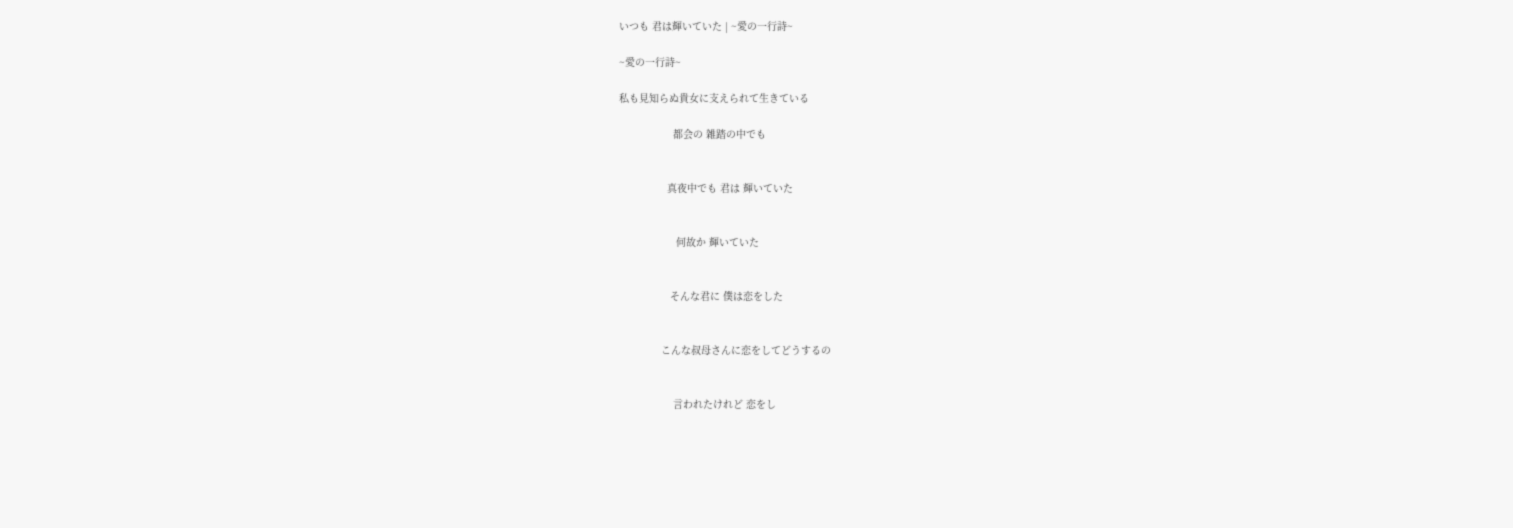いつも 君は輝いていた | ~愛の一行詩~

~愛の一行詩~

私も見知らぬ貴女に支えられて生きている

                  都会の 雑踏の中でも


                真夜中でも 君は 輝いていた


                   何故か 輝いていた


                 そんな君に 僕は恋をした


              こんな叔母さんに恋をしてどうするの


                  言われたけれど 恋をし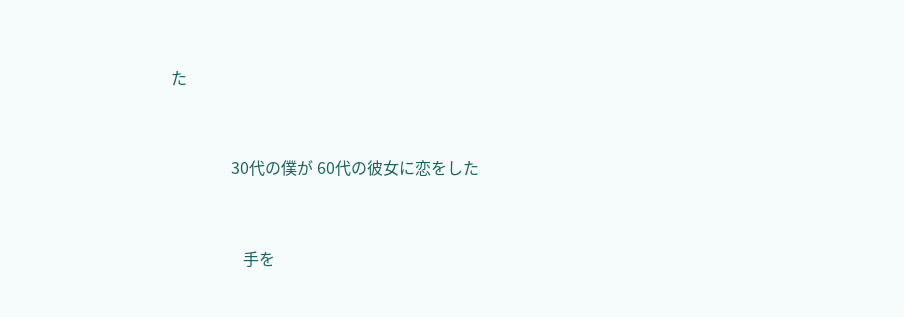た


               30代の僕が 60代の彼女に恋をした


                  手を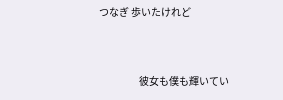つなぎ 歩いたけれど


                    彼女も僕も輝いてい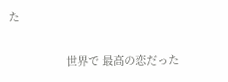た


                   世界で 最高の恋だった